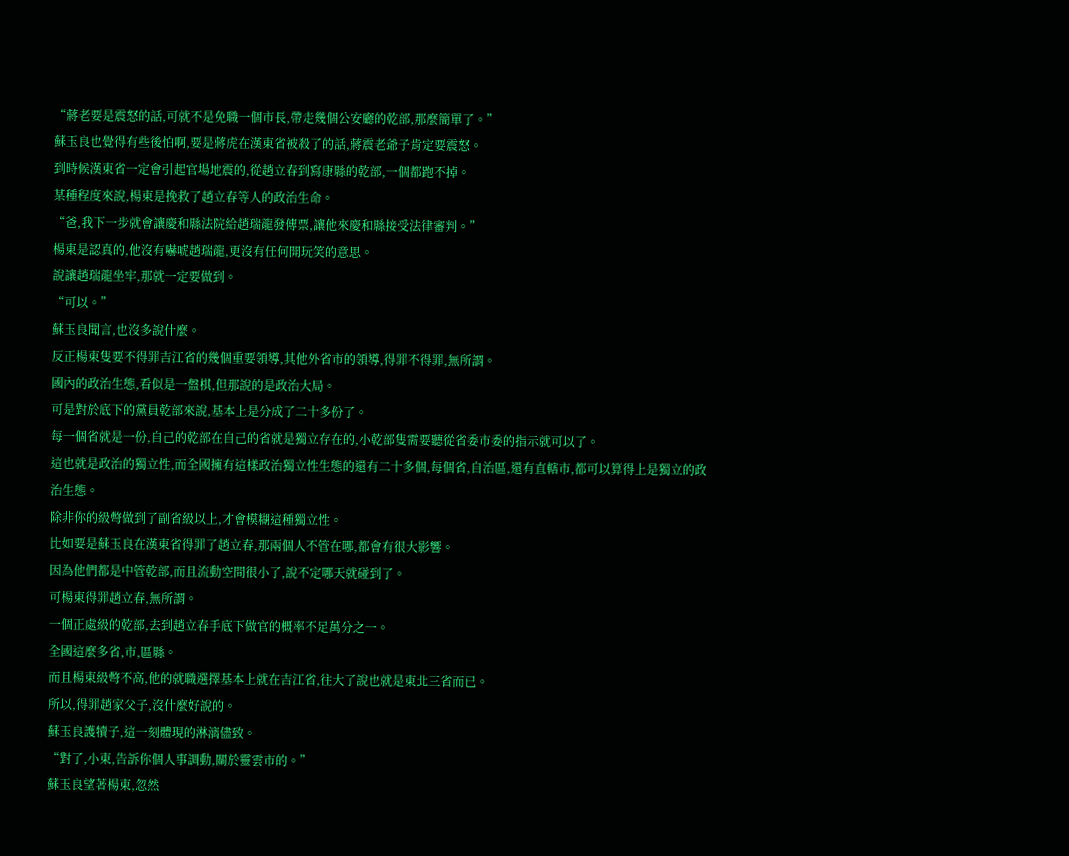“蔣老要是震怒的話,可就不是免職一個市長,帶走幾個公安廳的乾部,那麼簡單了。”
蘇玉良也覺得有些後怕啊,要是蔣虎在漢東省被殺了的話,蔣震老爺子肯定要震怒。
到時候漢東省一定會引起官場地震的,從趙立春到寫康縣的乾部,一個都跑不掉。
某種程度來說,楊東是挽救了趙立春等人的政治生命。
“爸,我下一步就會讓慶和縣法院給趙瑞龍發傳票,讓他來慶和縣接受法律審判。”
楊東是認真的,他沒有嚇唬趙瑞龍,更沒有任何開玩笑的意思。
說讓趙瑞龍坐牢,那就一定要做到。
“可以。”
蘇玉良聞言,也沒多說什麼。
反正楊東隻要不得罪吉江省的幾個重要領導,其他外省市的領導,得罪不得罪,無所謂。
國內的政治生態,看似是一盤棋,但那說的是政治大局。
可是對於底下的黨員乾部來說,基本上是分成了二十多份了。
每一個省就是一份,自己的乾部在自己的省就是獨立存在的,小乾部隻需要聽從省委市委的指示就可以了。
這也就是政治的獨立性,而全國擁有這樣政治獨立性生態的還有二十多個,每個省,自治區,還有直轄市,都可以算得上是獨立的政治生態。
除非你的級彆做到了副省級以上,才會模糊這種獨立性。
比如要是蘇玉良在漢東省得罪了趙立春,那兩個人不管在哪,都會有很大影響。
因為他們都是中管乾部,而且流動空間很小了,說不定哪天就碰到了。
可楊東得罪趙立春,無所謂。
一個正處級的乾部,去到趙立春手底下做官的概率不足萬分之一。
全國這麼多省,市,區縣。
而且楊東級彆不高,他的就職選擇基本上就在吉江省,往大了說也就是東北三省而已。
所以,得罪趙家父子,沒什麼好說的。
蘇玉良護犢子,這一刻體現的淋漓儘致。
“對了,小東,告訴你個人事調動,關於靈雲市的。”
蘇玉良望著楊東,忽然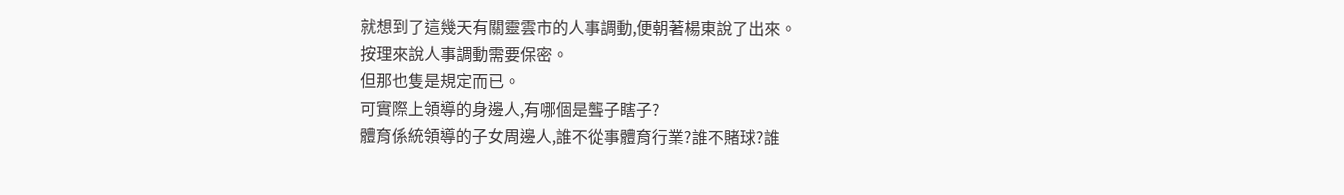就想到了這幾天有關靈雲市的人事調動,便朝著楊東說了出來。
按理來說人事調動需要保密。
但那也隻是規定而已。
可實際上領導的身邊人,有哪個是聾子瞎子?
體育係統領導的子女周邊人,誰不從事體育行業?誰不賭球?誰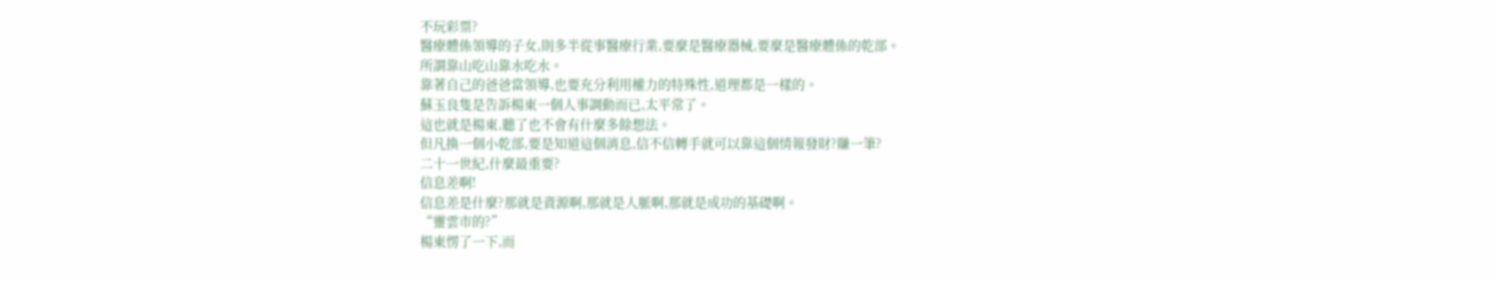不玩彩票?
醫療體係領導的子女,則多半從事醫療行業,要麼是醫療器械,要麼是醫療體係的乾部。
所謂靠山吃山靠水吃水。
靠著自己的爸爸當領導,也要充分利用權力的特殊性,道理都是一樣的。
蘇玉良隻是告訴楊東一個人事調動而已,太平常了。
這也就是楊東,聽了也不會有什麼多餘想法。
但凡換一個小乾部,要是知道這個消息,信不信轉手就可以靠這個情報發財?賺一筆?
二十一世紀,什麼最重要?
信息差啊!
信息差是什麼?那就是資源啊,那就是人脈啊,那就是成功的基礎啊。
“靈雲市的?”
楊東愣了一下,而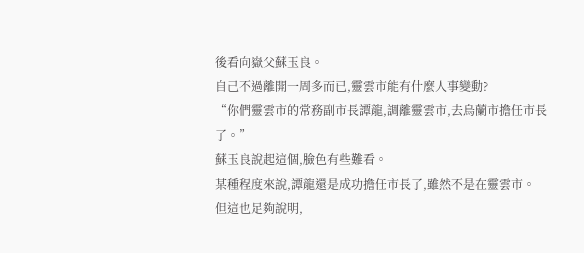後看向嶽父蘇玉良。
自己不過離開一周多而已,靈雲市能有什麼人事變動?
“你們靈雲市的常務副市長譚龍,調離靈雲市,去烏蘭市擔任市長了。”
蘇玉良說起這個,臉色有些難看。
某種程度來說,譚龍還是成功擔任市長了,雖然不是在靈雲市。
但這也足夠說明,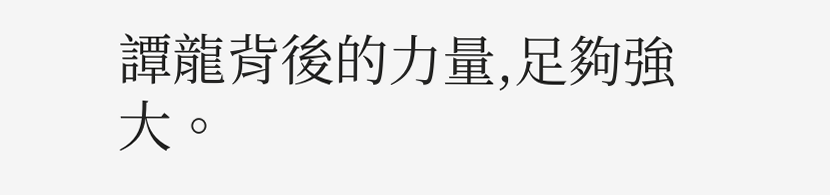譚龍背後的力量,足夠強大。